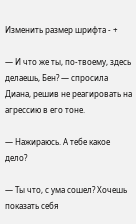Изменить размер шрифта - +

— И что же ты, по-твоему, здесь делаешь, Бен? — спросила Диана, решив не реагировать на агрессию в его тоне.

— Нажираюсь. А тебе какое дело?

— Ты что, с ума сошел? Хочешь показать себя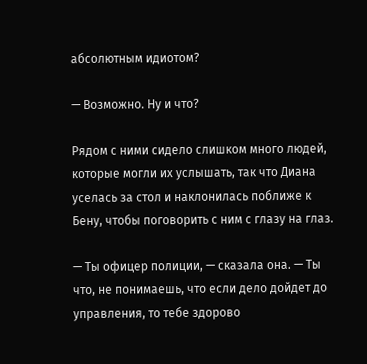абсолютным идиотом?

— Возможно. Ну и что?

Рядом с ними сидело слишком много людей, которые могли их услышать, так что Диана уселась за стол и наклонилась поближе к Бену, чтобы поговорить с ним с глазу на глаз.

— Ты офицер полиции, — сказала она. — Ты что, не понимаешь, что если дело дойдет до управления, то тебе здорово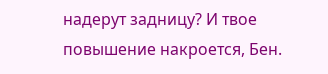надерут задницу? И твое повышение накроется, Бен.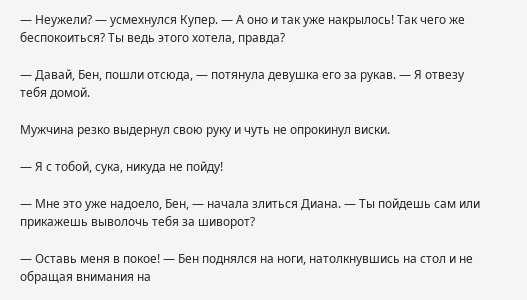— Неужели? — усмехнулся Купер. — А оно и так уже накрылось! Так чего же беспокоиться? Ты ведь этого хотела, правда?

— Давай, Бен, пошли отсюда, — потянула девушка его за рукав. — Я отвезу тебя домой.

Мужчина резко выдернул свою руку и чуть не опрокинул виски.

— Я с тобой, сука, никуда не пойду!

— Мне это уже надоело, Бен, — начала злиться Диана. — Ты пойдешь сам или прикажешь выволочь тебя за шиворот?

— Оставь меня в покое! — Бен поднялся на ноги, натолкнувшись на стол и не обращая внимания на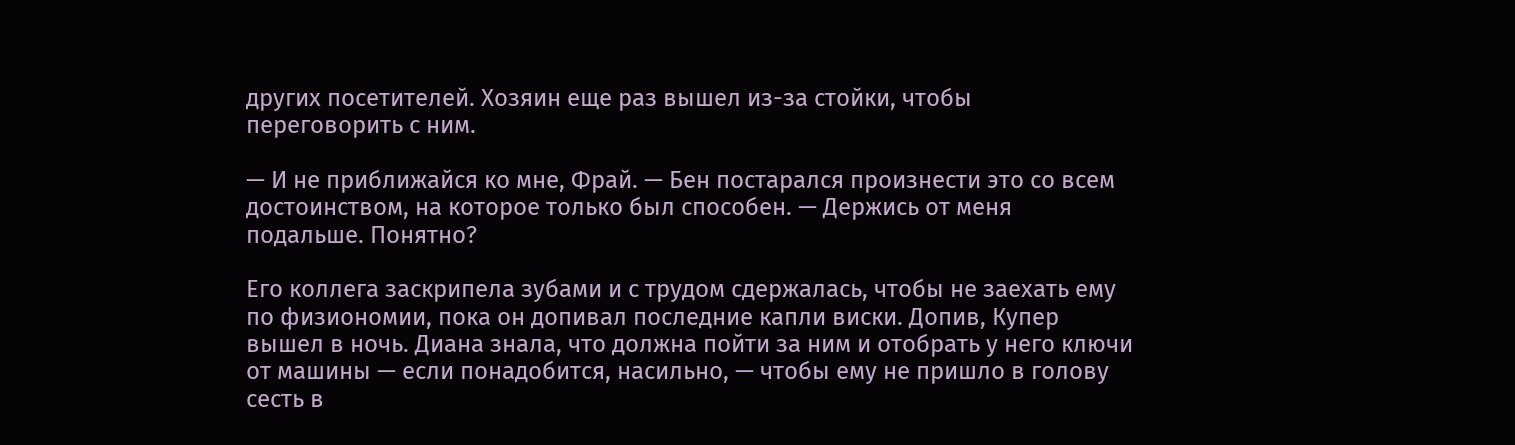других посетителей. Хозяин еще раз вышел из-за стойки, чтобы переговорить с ним.

— И не приближайся ко мне, Фрай. — Бен постарался произнести это со всем достоинством, на которое только был способен. — Держись от меня подальше. Понятно?

Его коллега заскрипела зубами и с трудом сдержалась, чтобы не заехать ему по физиономии, пока он допивал последние капли виски. Допив, Купер вышел в ночь. Диана знала, что должна пойти за ним и отобрать у него ключи от машины — если понадобится, насильно, — чтобы ему не пришло в голову сесть в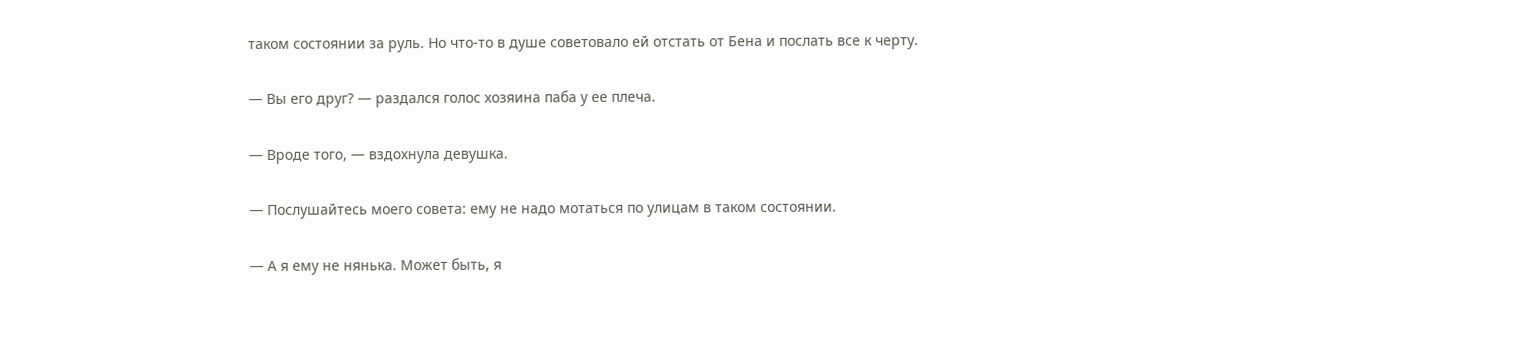таком состоянии за руль. Но что-то в душе советовало ей отстать от Бена и послать все к черту.

— Вы его друг? — раздался голос хозяина паба у ее плеча.

— Вроде того, — вздохнула девушка.

— Послушайтесь моего совета: ему не надо мотаться по улицам в таком состоянии.

— А я ему не нянька. Может быть, я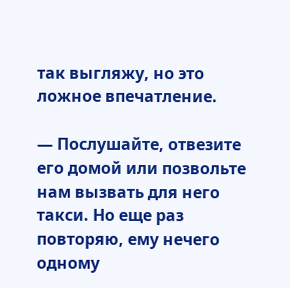так выгляжу, но это ложное впечатление.

— Послушайте, отвезите его домой или позвольте нам вызвать для него такси. Но еще раз повторяю, ему нечего одному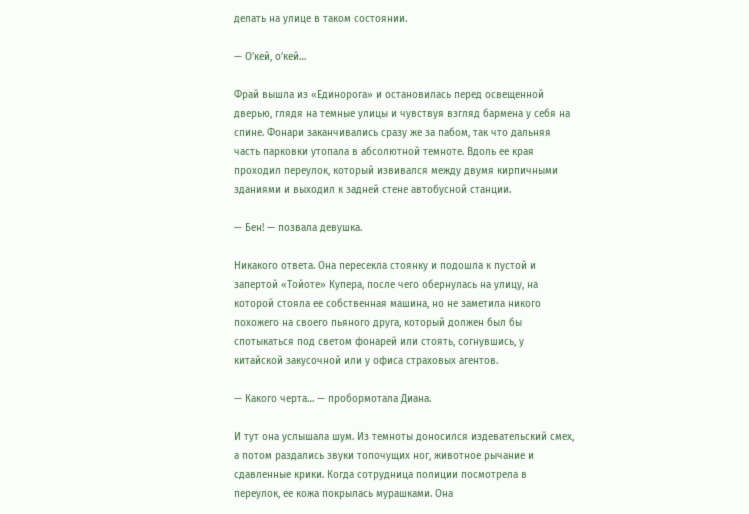делать на улице в таком состоянии.

— О’кей, о’кей…

Фрай вышла из «Единорога» и остановилась перед освещенной дверью, глядя на темные улицы и чувствуя взгляд бармена у себя на спине. Фонари заканчивались сразу же за пабом, так что дальняя часть парковки утопала в абсолютной темноте. Вдоль ее края проходил переулок, который извивался между двумя кирпичными зданиями и выходил к задней стене автобусной станции.

— Бен! — позвала девушка.

Никакого ответа. Она пересекла стоянку и подошла к пустой и запертой «Тойоте» Купера, после чего обернулась на улицу, на которой стояла ее собственная машина, но не заметила никого похожего на своего пьяного друга, который должен был бы спотыкаться под светом фонарей или стоять, согнувшись, у китайской закусочной или у офиса страховых агентов.

— Какого черта… — пробормотала Диана.

И тут она услышала шум. Из темноты доносился издевательский смех, а потом раздались звуки топочущих ног, животное рычание и сдавленные крики. Когда сотрудница полиции посмотрела в переулок, ее кожа покрылась мурашками. Она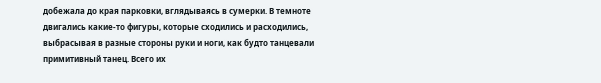добежала до края парковки, вглядываясь в сумерки. В темноте двигались какие-то фигуры, которые сходились и расходились, выбрасывая в разные стороны руки и ноги, как будто танцевали примитивный танец. Всего их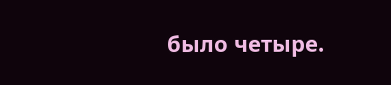было четыре.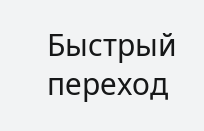Быстрый переход